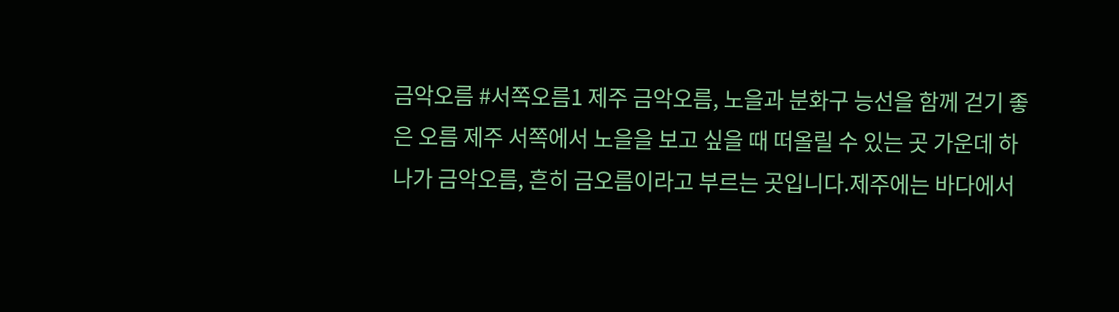금악오름 #서쪽오름1 제주 금악오름, 노을과 분화구 능선을 함께 걷기 좋은 오름 제주 서쪽에서 노을을 보고 싶을 때 떠올릴 수 있는 곳 가운데 하나가 금악오름, 흔히 금오름이라고 부르는 곳입니다.제주에는 바다에서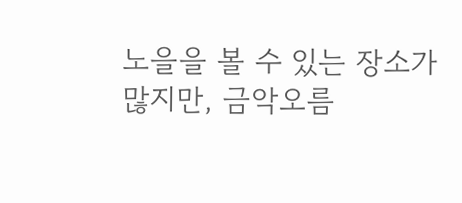노을을 볼 수 있는 장소가 많지만, 금악오름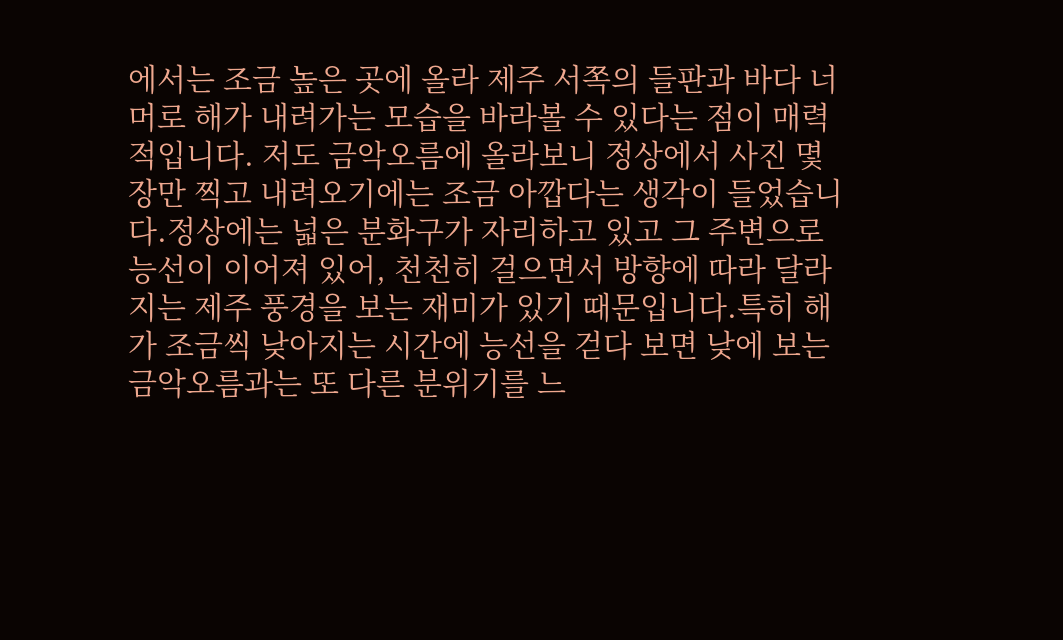에서는 조금 높은 곳에 올라 제주 서쪽의 들판과 바다 너머로 해가 내려가는 모습을 바라볼 수 있다는 점이 매력적입니다. 저도 금악오름에 올라보니 정상에서 사진 몇 장만 찍고 내려오기에는 조금 아깝다는 생각이 들었습니다.정상에는 넓은 분화구가 자리하고 있고 그 주변으로 능선이 이어져 있어, 천천히 걸으면서 방향에 따라 달라지는 제주 풍경을 보는 재미가 있기 때문입니다.특히 해가 조금씩 낮아지는 시간에 능선을 걷다 보면 낮에 보는 금악오름과는 또 다른 분위기를 느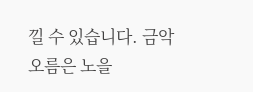낄 수 있습니다. 금악오름은 노을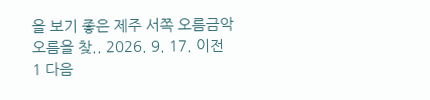을 보기 좋은 제주 서쪽 오름금악오름을 찾.. 2026. 9. 17. 이전 1 다음